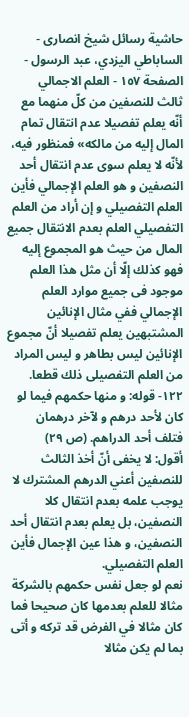حاشیة رسائل شیخ انصاری - الساباطي اليزدي، عبد الرسول - الصفحة ١٥٧ - العلم الاجمالي
ثالث للنصفين من كلّ منهما مع أنّه يعلم تفصيلا عدم انتقال تمام المال إليه من مالكه» فمنظور فيه، لأنّه لا يعلم سوى عدم انتقال أحد النصفين و هو العلم الإجمالي فأين العلم التفصيلي و إن أراد من العلم التفصيلي العلم بعدم الانتقال جميع المال من حيث هو المجموع إليه فهو كذلك إلّا أن مثل هذا العلم موجود فى جميع موارد العلم الإجمالي ففي مثال الإنائين المشتبهين يعلم تفصيلا أنّ مجموع الإنائين ليس بطاهر و ليس المراد من العلم التفصيلى ذلك قطعا.
١٢٢- قوله: و منها حكمهم فيما لو كان لأحد درهم و لآخر درهمان فتلف أحد الدراهم. (ص ٢٩)
أقول: لا يخفى أنّ أخذ الثالث للنصفين أعني الدرهم المشترك لا يوجب علمه بعدم انتقال كلا النصفين، بل يعلم بعدم انتقال أحد النصفين، و هذا عين الإجمال فأين العلم التفصيلي.
نعم لو جعل نفس حكمهم بالشركة مثالا للعلم بعدمها كان صحيحا فما كان مثالا في الفرض قد تركه و أتى بما لم يكن مثالا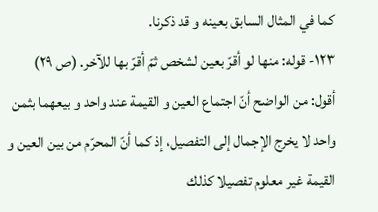كما في المثال السابق بعينه و قد ذكرنا.
١٢٣- قوله: منها لو أقرّ بعين لشخص ثمّ أقرّ بها للآخر. (ص ٢٩)
أقول: من الواضح أنّ اجتماع العين و القيمة عند واحد و بيعهما بثمن واحد لا يخرج الإجمال إلى التفصيل، إذ كما أنّ المحرّم من بين العين و القيمة غير معلوم تفصيلا كذلك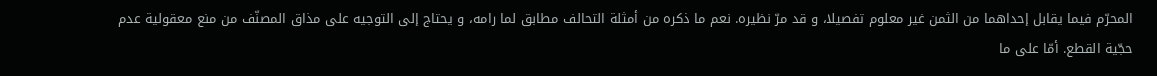المحرّم فيما يقابل إحداهما من الثمن غير معلوم تفصيلا، و قد مرّ نظيره. نعم ما ذكره من أمثلة التحالف مطابق لما رامه، و يحتاج إلى التوجيه على مذاق المصنّف من منع معقولية عدم حجّية القطع. أمّا على ما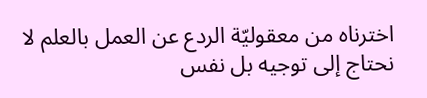اخترناه من معقوليّة الردع عن العمل بالعلم لا نحتاج إلى توجيه بل نفس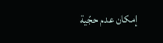إمكان عدم حجّية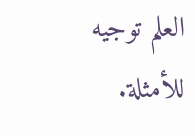العلم توجيه للأمثلة.